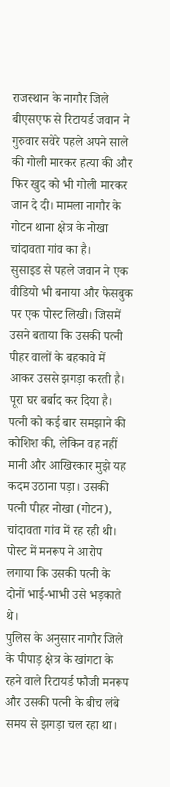राजस्थान के नागौर जिले बीएसएफ से रिटायर्ड जवान ने गुरुवार सवेरे पहले अपने साले की गोली मारकर हत्या की और फिर खुद को भी गोली मारकर जान दे दी। मामला नागौर के गोटन थाना क्षेत्र के नोखा चांदावता गांव का है।
सुसाइड से पहले जवान ने एक वीडियो भी बनाया और फेसबुक पर एक पोस्ट लिखी। जिसमें उसने बताया कि उसकी पत्नी पीहर वालों के बहकावे में आकर उससे झगड़ा करती है। पूरा घर बर्बाद कर दिया है। पत्नी को कई बार समझाने की कोशिश की, लेकिन वह नहीं मानी और आखिरकार मुझे यह कदम उठाना पड़ा। उसकी पत्नी पीहर नोखा (गोटन), चांदावता गांव में रह रही थी। पोस्ट में मनरूप ने आरोप लगाया कि उसकी पत्नी के दोनों भाई-भाभी उसे भड़काते थे।
पुलिस के अनुसार नागौर जिले के पीपाड़ क्षेत्र के खांगटा के रहने वाले रिटायर्ड फौजी मनरूप और उसकी पत्नी के बीच लंबे समय से झगड़ा चल रहा था।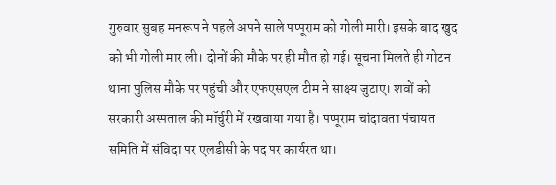गुरुवार सुबह मनरूप ने पहले अपने साले पप्पूराम को गोली मारी। इसके बाद खुद को भी गोली मार ली। दोनों की मौके पर ही मौत हो गई। सूचना मिलते ही गोटन थाना पुलिस मौके पर पहुंची और एफएसएल टीम ने साक्ष्य जुटाए। शवों को सरकारी अस्पताल की मॉर्चुरी में रखवाया गया है। पप्पूराम चांदावता पंचायत समिति में संविदा पर एलडीसी के पद पर कार्यरत था।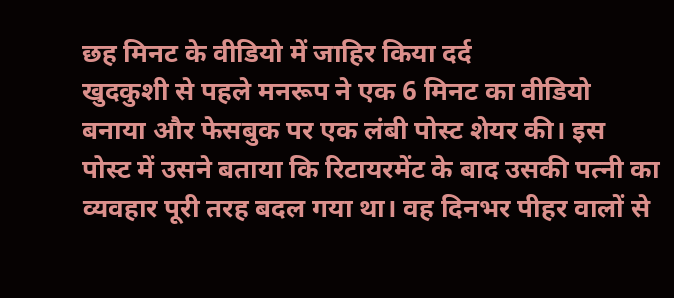छह मिनट के वीडियो में जाहिर किया दर्द
खुदकुशी से पहले मनरूप ने एक 6 मिनट का वीडियो बनाया और फेसबुक पर एक लंबी पोस्ट शेयर की। इस पोस्ट में उसने बताया कि रिटायरमेंट के बाद उसकी पत्नी का व्यवहार पूरी तरह बदल गया था। वह दिनभर पीहर वालों से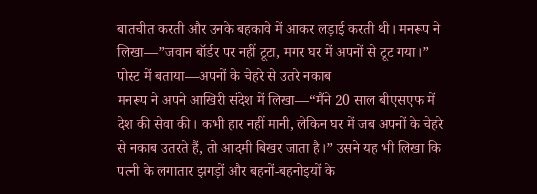बातचीत करती और उनके बहकावे में आकर लड़ाई करती थी। मनरूप ने लिखा—”जवान बॉर्डर पर नहीं टूटा, मगर घर में अपनों से टूट गया।”
पोस्ट में बताया—अपनों के चेहरे से उतरे नकाब
मनरूप ने अपने आखिरी संदेश में लिखा—“मैंने 20 साल बीएसएफ में देश की सेवा की। कभी हार नहीं मानी, लेकिन घर में जब अपनों के चेहरे से नकाब उतरते हैं, तो आदमी बिखर जाता है।” उसने यह भी लिखा कि पत्नी के लगातार झगड़ों और बहनों-बहनोइयों के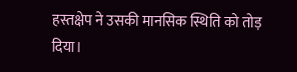हस्तक्षेप ने उसकी मानसिक स्थिति को तोड़ दिया।